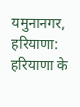यमुनानगर, हरियाणा: हरियाणा के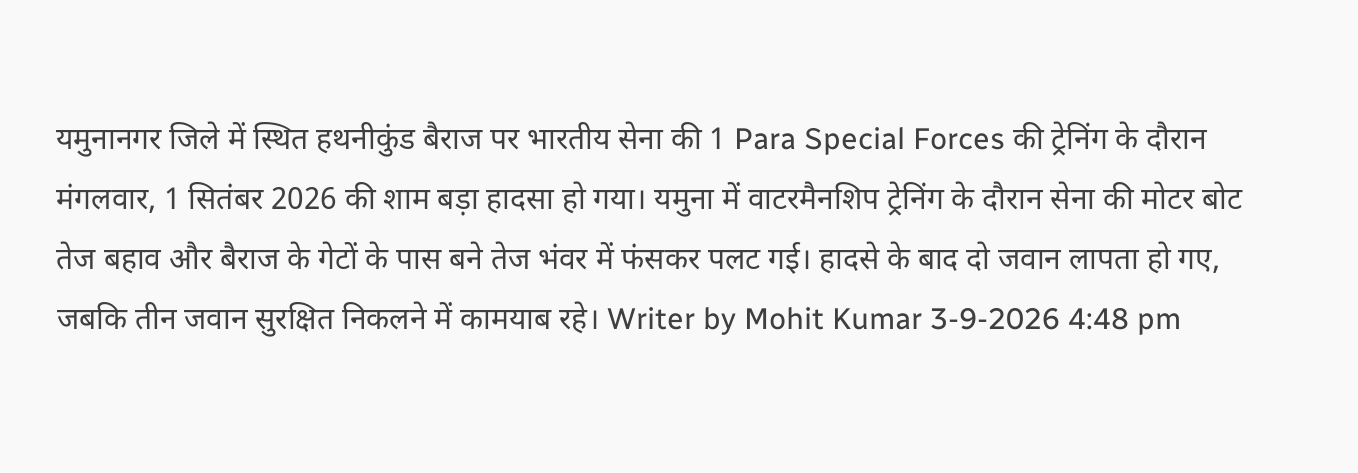यमुनानगर जिले में स्थित हथनीकुंड बैराज पर भारतीय सेना की 1 Para Special Forces की ट्रेनिंग के दौरान मंगलवार, 1 सितंबर 2026 की शाम बड़ा हादसा हो गया। यमुना में वाटरमैनशिप ट्रेनिंग के दौरान सेना की मोटर बोट तेज बहाव और बैराज के गेटों के पास बने तेज भंवर में फंसकर पलट गई। हादसे के बाद दो जवान लापता हो गए, जबकि तीन जवान सुरक्षित निकलने में कामयाब रहे। Writer by Mohit Kumar 3-9-2026 4:48 pm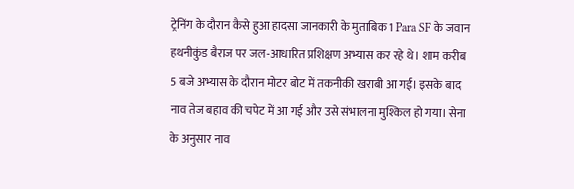ट्रेनिंग के दौरान कैसे हुआ हादसा जानकारी के मुताबिक 1 Para SF के जवान हथनीकुंड बैराज पर जल-आधारित प्रशिक्षण अभ्यास कर रहे थे। शाम करीब 5 बजे अभ्यास के दौरान मोटर बोट में तकनीकी खराबी आ गई। इसके बाद नाव तेज बहाव की चपेट में आ गई और उसे संभालना मुश्किल हो गया। सेना के अनुसार नाव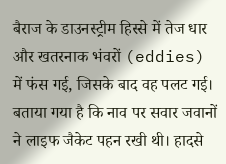बैराज के डाउनस्ट्रीम हिस्से में तेज धार और खतरनाक भंवरों (eddies) में फंस गई, जिसके बाद वह पलट गई। बताया गया है कि नाव पर सवार जवानों ने लाइफ जैकेट पहन रखी थी। हादसे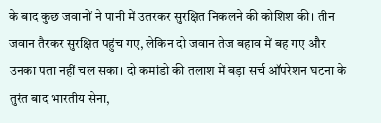के बाद कुछ जवानों ने पानी में उतरकर सुरक्षित निकलने की कोशिश की। तीन जवान तैरकर सुरक्षित पहुंच गए, लेकिन दो जवान तेज बहाव में बह गए और उनका पता नहीं चल सका। दो कमांडो की तलाश में बड़ा सर्च ऑपरेशन घटना के तुरंत बाद भारतीय सेना,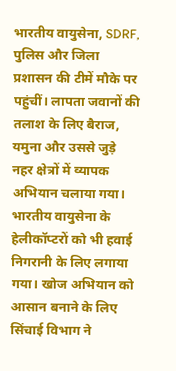भारतीय वायुसेना, SDRF, पुलिस और जिला प्रशासन की टीमें मौके पर पहुंचीं। लापता जवानों की तलाश के लिए बैराज, यमुना और उससे जुड़े नहर क्षेत्रों में व्यापक अभियान चलाया गया। भारतीय वायुसेना के हेलीकॉप्टरों को भी हवाई निगरानी के लिए लगाया गया। खोज अभियान को आसान बनाने के लिए सिंचाई विभाग ने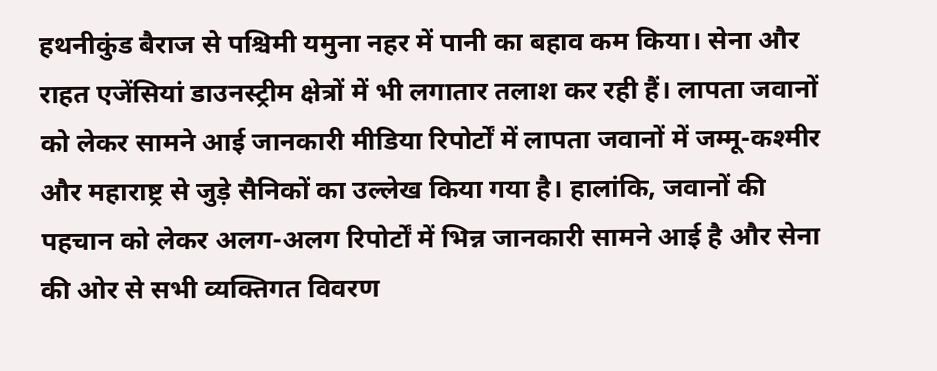हथनीकुंड बैराज से पश्चिमी यमुना नहर में पानी का बहाव कम किया। सेना और राहत एजेंसियां डाउनस्ट्रीम क्षेत्रों में भी लगातार तलाश कर रही हैं। लापता जवानों को लेकर सामने आई जानकारी मीडिया रिपोर्टों में लापता जवानों में जम्मू-कश्मीर और महाराष्ट्र से जुड़े सैनिकों का उल्लेख किया गया है। हालांकि, जवानों की पहचान को लेकर अलग-अलग रिपोर्टों में भिन्न जानकारी सामने आई है और सेना की ओर से सभी व्यक्तिगत विवरण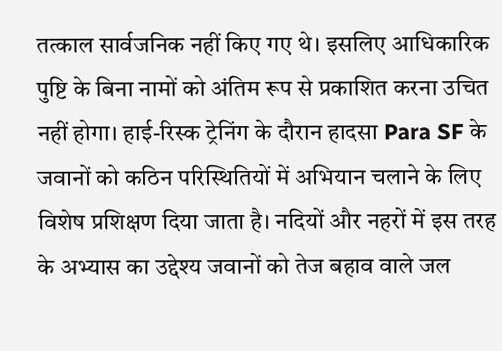तत्काल सार्वजनिक नहीं किए गए थे। इसलिए आधिकारिक पुष्टि के बिना नामों को अंतिम रूप से प्रकाशित करना उचित नहीं होगा। हाई-रिस्क ट्रेनिंग के दौरान हादसा Para SF के जवानों को कठिन परिस्थितियों में अभियान चलाने के लिए विशेष प्रशिक्षण दिया जाता है। नदियों और नहरों में इस तरह के अभ्यास का उद्देश्य जवानों को तेज बहाव वाले जल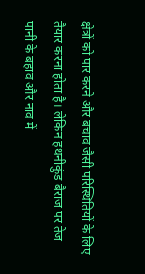क्षेत्रों को पार करने और बचाव जैसी परिस्थितियों के लिए तैयार करना होता है। लेकिन हथनीकुंड बैराज पर तेज पानी के बहाव और नाव में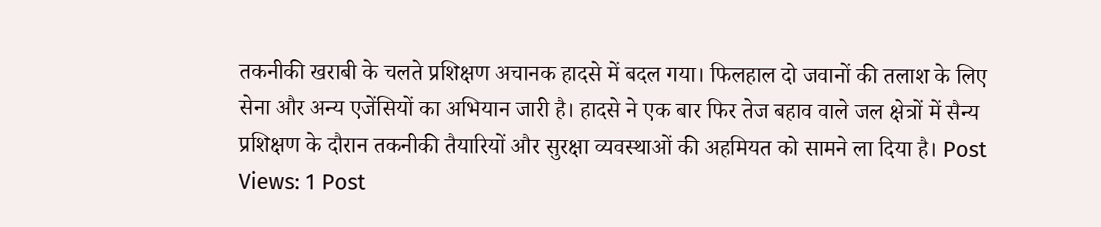तकनीकी खराबी के चलते प्रशिक्षण अचानक हादसे में बदल गया। फिलहाल दो जवानों की तलाश के लिए सेना और अन्य एजेंसियों का अभियान जारी है। हादसे ने एक बार फिर तेज बहाव वाले जल क्षेत्रों में सैन्य प्रशिक्षण के दौरान तकनीकी तैयारियों और सुरक्षा व्यवस्थाओं की अहमियत को सामने ला दिया है। Post Views: 1 Post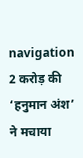navigation 2 करोड़ की ‘हनुमान अंश’ ने मचाया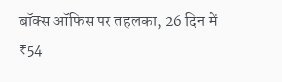बॉक्स ऑफिस पर तहलका, 26 दिन में ₹54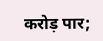करोड़ पार;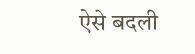ऐसे बदली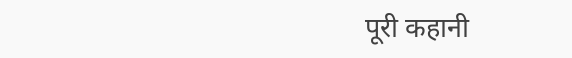पूरी कहानी